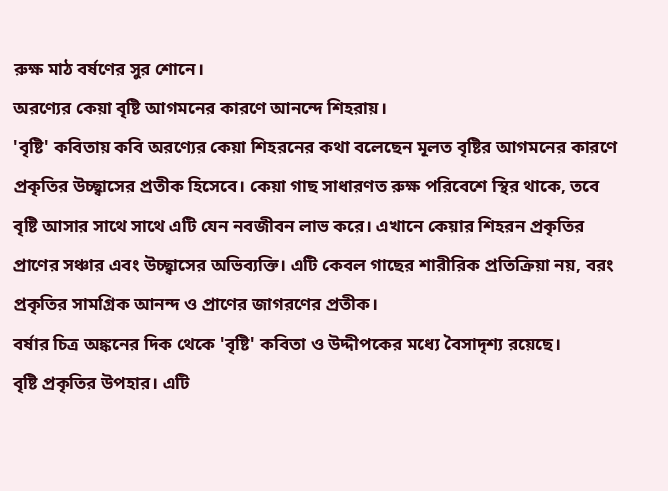রুক্ষ মাঠ বর্ষণের সুর শোনে।
অরণ্যের কেয়া বৃষ্টি আগমনের কারণে আনন্দে শিহরায়।
'বৃষ্টি' কবিতায় কবি অরণ্যের কেয়া শিহরনের কথা বলেছেন মূলত বৃষ্টির আগমনের কারণে প্রকৃতির উচ্ছ্বাসের প্রতীক হিসেবে। কেয়া গাছ সাধারণত রুক্ষ পরিবেশে স্থির থাকে, তবে বৃষ্টি আসার সাথে সাথে এটি যেন নবজীবন লাভ করে। এখানে কেয়ার শিহরন প্রকৃতির প্রাণের সঞ্চার এবং উচ্ছ্বাসের অভিব্যক্তি। এটি কেবল গাছের শারীরিক প্রতিক্রিয়া নয়, বরং প্রকৃতির সামগ্রিক আনন্দ ও প্রাণের জাগরণের প্রতীক।
বর্ষার চিত্র অঙ্কনের দিক থেকে 'বৃষ্টি' কবিতা ও উদ্দীপকের মধ্যে বৈসাদৃশ্য রয়েছে।
বৃষ্টি প্রকৃতির উপহার। এটি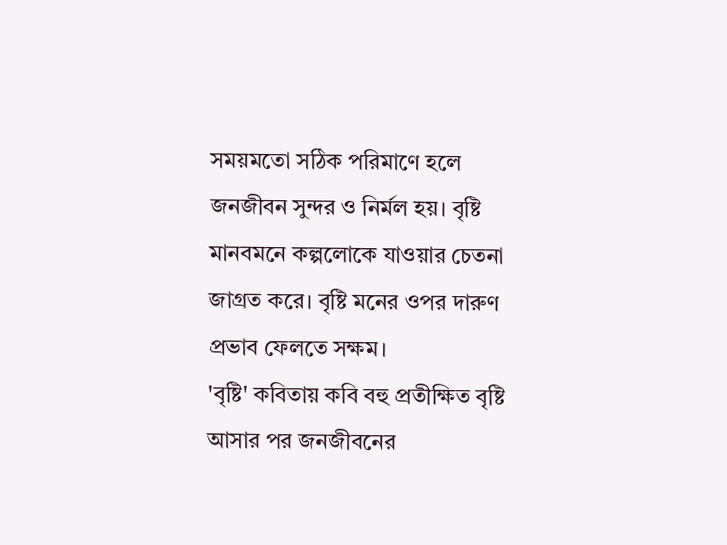সময়মতো সঠিক পরিমাণে হলে জনজীবন সুন্দর ও নির্মল হয়। বৃষ্টি মানবমনে কল্পলোকে যাওয়ার চেতনা জাগ্রত করে। বৃষ্টি মনের ওপর দারুণ প্রভাব ফেলতে সক্ষম।
'বৃষ্টি' কবিতায় কবি বহু প্রতীক্ষিত বৃষ্টি আসার পর জনজীবনের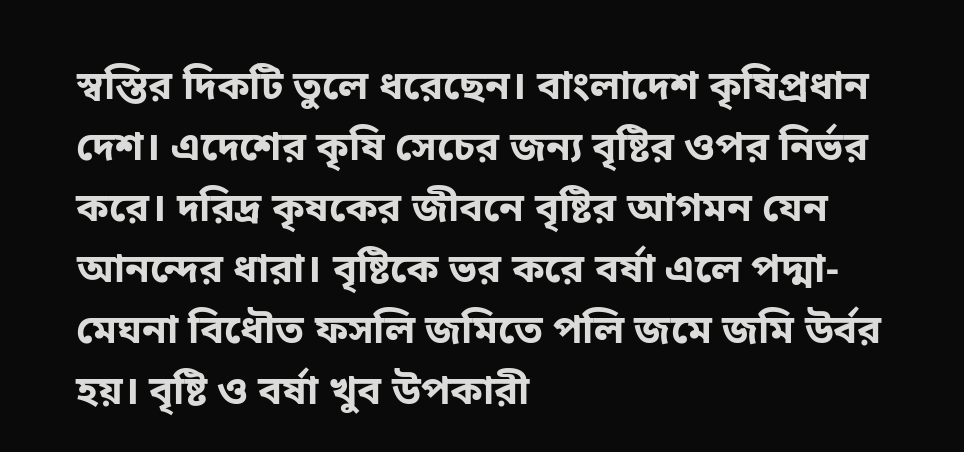স্বস্তির দিকটি তুলে ধরেছেন। বাংলাদেশ কৃষিপ্রধান দেশ। এদেশের কৃষি সেচের জন্য বৃষ্টির ওপর নির্ভর করে। দরিদ্র কৃষকের জীবনে বৃষ্টির আগমন যেন আনন্দের ধারা। বৃষ্টিকে ভর করে বর্ষা এলে পদ্মা-মেঘনা বিধৌত ফসলি জমিতে পলি জমে জমি উর্বর হয়। বৃষ্টি ও বর্ষা খুব উপকারী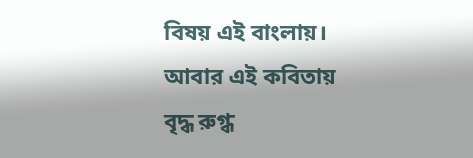বিষয় এই বাংলায়। আবার এই কবিতায় বৃদ্ধ রুগ্ধ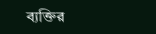ব্যক্তির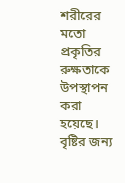শরীরের মতো প্রকৃতির রুক্ষতাকে উপস্থাপন করা হয়েছে। বৃষ্টির জন্য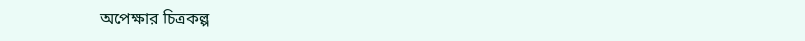অপেক্ষার চিত্রকল্প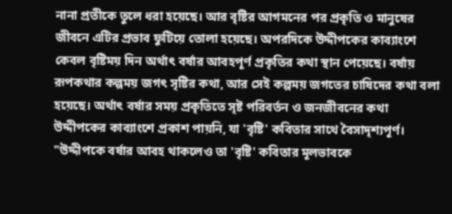নানা প্রতীকে তুলে ধরা হয়েছে। আর বৃষ্টির আগমনের পর প্রকৃতি ও মানুষের জীবনে এটির প্রভাব ফুটিয়ে তোলা হয়েছে। অপরদিকে উদ্দীপকের কাব্যাংশে কেবল বৃষ্টিময় দিন অর্থাৎ বর্ষার আবহপূর্ণ প্রকৃতির কথা স্থান পেয়েছে। বর্ষায় রূপকথার কল্পময় জগৎ সৃষ্টির কথা, আর সেই কল্পময় জগতের চাষিদের কথা বলা হয়েছে। অর্থাৎ বর্ষার সময় প্রকৃতিতে সৃষ্ট পরিবর্তন ও জনজীবনের কথা উদ্দীপকের কাব্যাংশে প্রকাশ পায়নি, যা 'বৃষ্টি' কবিতার সাথে বৈসাদৃশ্যপূর্ণ।
"উদ্দীপকে বর্ষার আবহ থাকলেও তা 'বৃষ্টি' কবিতার মূলভাবকে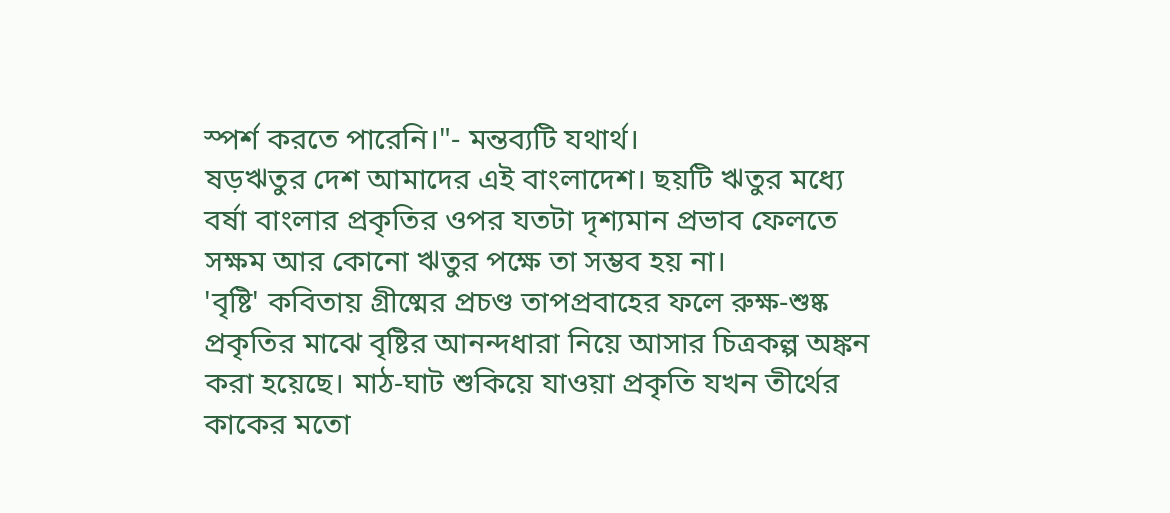স্পর্শ করতে পারেনি।"- মন্তব্যটি যথার্থ।
ষড়ঋতুর দেশ আমাদের এই বাংলাদেশ। ছয়টি ঋতুর মধ্যে বর্ষা বাংলার প্রকৃতির ওপর যতটা দৃশ্যমান প্রভাব ফেলতে সক্ষম আর কোনো ঋতুর পক্ষে তা সম্ভব হয় না।
'বৃষ্টি' কবিতায় গ্রীষ্মের প্রচণ্ড তাপপ্রবাহের ফলে রুক্ষ-শুষ্ক প্রকৃতির মাঝে বৃষ্টির আনন্দধারা নিয়ে আসার চিত্রকল্প অঙ্কন করা হয়েছে। মাঠ-ঘাট শুকিয়ে যাওয়া প্রকৃতি যখন তীর্থের কাকের মতো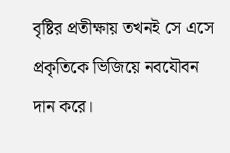বৃষ্টির প্রতীক্ষায় তখনই সে এসে প্রকৃতিকে ভিজিয়ে নবযৌবন দান করে।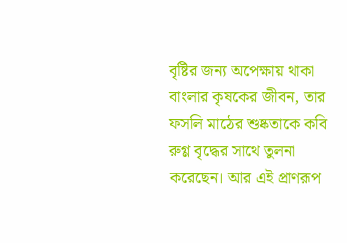বৃষ্টির জন্য অপেক্ষায় থাকা বাংলার কৃষকের জীবন, তার ফসলি মাঠের শুষ্কতাকে কবি রুগ্ণ বৃদ্ধের সাথে তুলনা করেছেন। আর এই প্রাণরূপ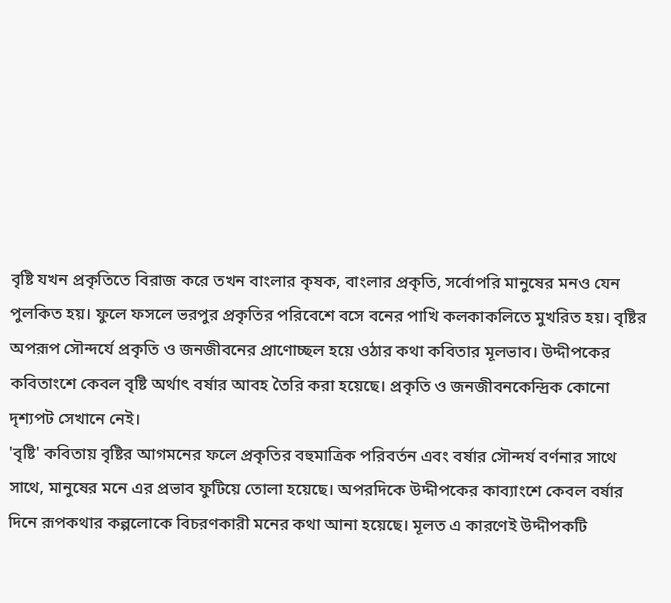বৃষ্টি যখন প্রকৃতিতে বিরাজ করে তখন বাংলার কৃষক, বাংলার প্রকৃতি, সর্বোপরি মানুষের মনও যেন পুলকিত হয়। ফুলে ফসলে ভরপুর প্রকৃতির পরিবেশে বসে বনের পাখি কলকাকলিতে মুখরিত হয়। বৃষ্টির অপরূপ সৌন্দর্যে প্রকৃতি ও জনজীবনের প্রাণোচ্ছল হয়ে ওঠার কথা কবিতার মূলভাব। উদ্দীপকের কবিতাংশে কেবল বৃষ্টি অর্থাৎ বর্ষার আবহ তৈরি করা হয়েছে। প্রকৃতি ও জনজীবনকেন্দ্রিক কোনো দৃশ্যপট সেখানে নেই।
'বৃষ্টি' কবিতায় বৃষ্টির আগমনের ফলে প্রকৃতির বহুমাত্রিক পরিবর্তন এবং বর্ষার সৌন্দর্য বর্ণনার সাথে সাথে, মানুষের মনে এর প্রভাব ফুটিয়ে তোলা হয়েছে। অপরদিকে উদ্দীপকের কাব্যাংশে কেবল বর্ষার দিনে রূপকথার কল্পলোকে বিচরণকারী মনের কথা আনা হয়েছে। মূলত এ কারণেই উদ্দীপকটি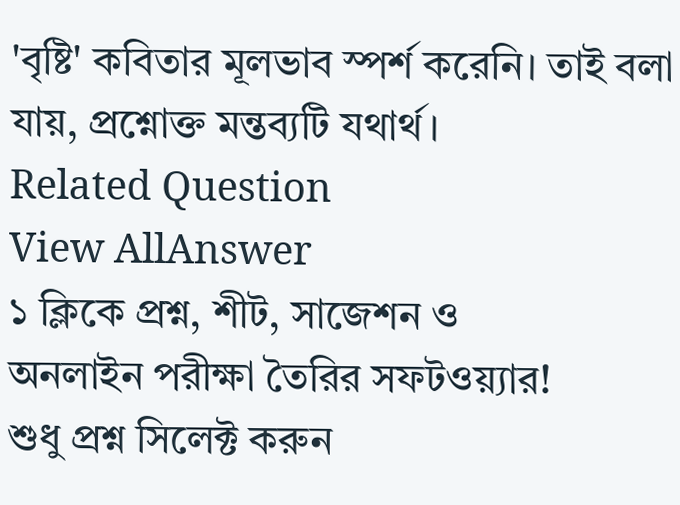'বৃষ্টি' কবিতার মূলভাব স্পর্শ করেনি। তাই বলা যায়, প্রশ্নোক্ত মন্তব্যটি যথার্থ।
Related Question
View AllAnswer
১ ক্লিকে প্রশ্ন, শীট, সাজেশন ও
অনলাইন পরীক্ষা তৈরির সফটওয়্যার!
শুধু প্রশ্ন সিলেক্ট করুন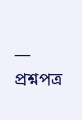— প্রশ্নপত্র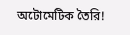অটোমেটিক তৈরি!